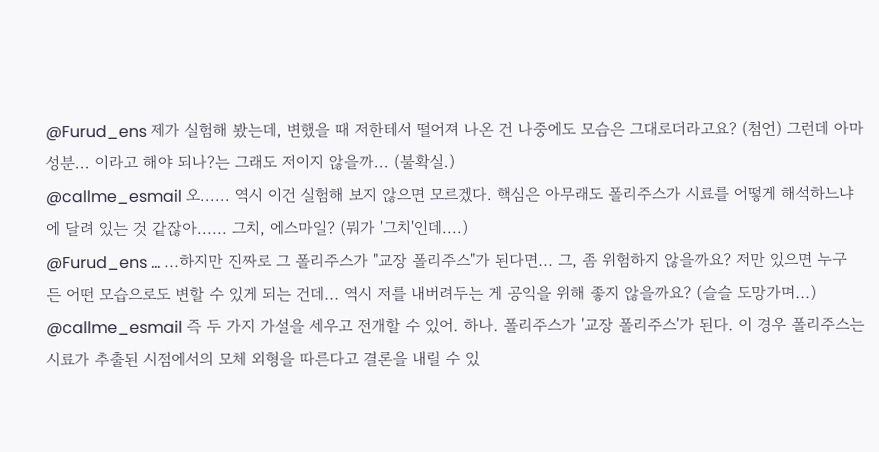@Furud_ens 제가 실험해 봤는데, 변했을 때 저한테서 떨어져 나온 건 나중에도 모습은 그대로더라고요? (첨언) 그런데 아마 성분... 이라고 해야 되나?는 그래도 저이지 않을까... (불확실.)
@callme_esmail 오...... 역시 이건 실험해 보지 않으면 모르겠다. 핵심은 아무래도 폴리주스가 시료를 어떻게 해석하느냐에 달려 있는 것 같잖아...... 그치, 에스마일? (뭐가 '그치'인데....)
@Furud_ens ... ...하지만 진짜로 그 폴리주스가 "교장 폴리주스"가 된다면... 그, 좀 위험하지 않을까요? 저만 있으면 누구든 어떤 모습으로도 변할 수 있게 되는 건데... 역시 저를 내버려두는 게 공익을 위해 좋지 않을까요? (슬슬 도망가며...)
@callme_esmail 즉 두 가지 가설을 세우고 전개할 수 있어. 하나. 폴리주스가 '교장 폴리주스'가 된다. 이 경우 폴리주스는 시료가 추출된 시점에서의 모체 외형을 따른다고 결론을 내릴 수 있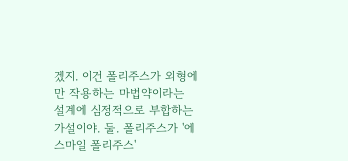겠지. 이건 폴리주스가 외형에만 작용하는 마법약이라는 설계에 심정적으로 부합하는 가설이야. 둘. 폴리주스가 '에스마일 폴리주스'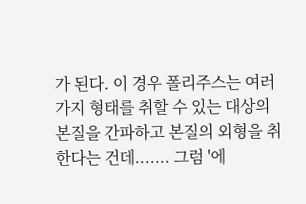가 된다. 이 경우 폴리주스는 여러 가지 형태를 취할 수 있는 대상의 본질을 간파하고 본질의 외형을 취한다는 건데....... 그럼 '에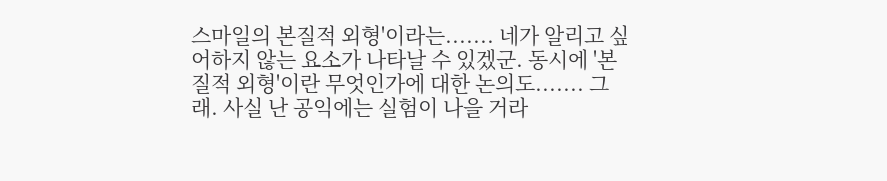스마일의 본질적 외형'이라는....... 네가 알리고 싶어하지 않는 요소가 나타날 수 있겠군. 동시에 '본질적 외형'이란 무엇인가에 대한 논의도....... 그래. 사실 난 공익에는 실험이 나을 거라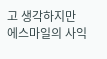고 생각하지만 에스마일의 사익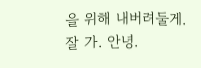을 위해 내버려둘게. 잘 가. 안녕.